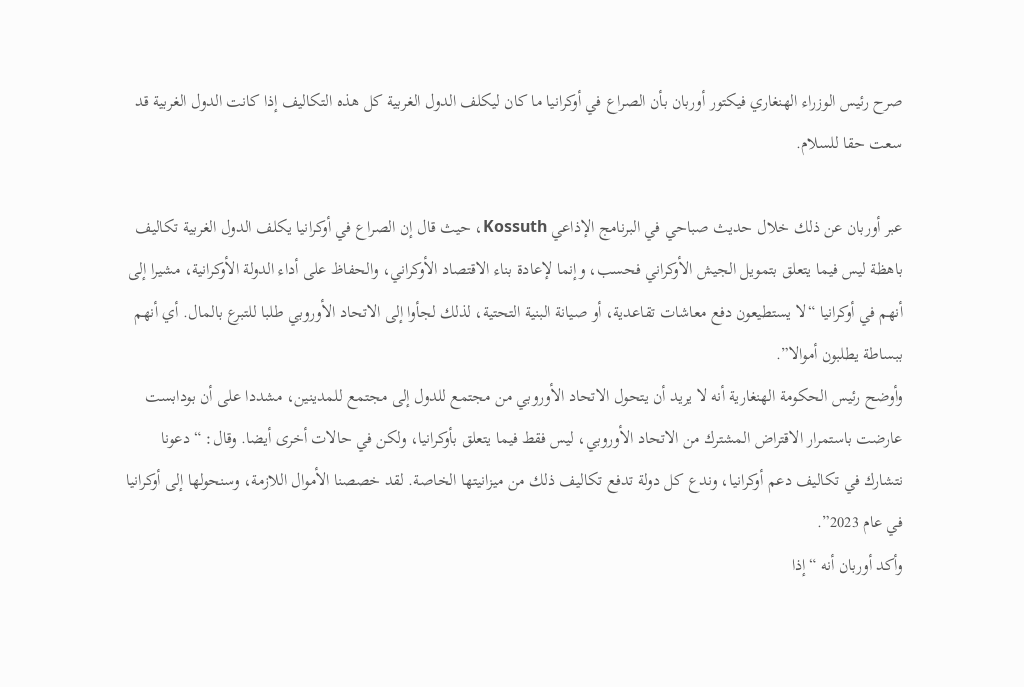صرح رئيس الوزراء الهنغاري فيكتور أوربان بأن الصراع في أوكرانيا ما كان ليكلف الدول الغربية كل هذه التكاليف إذا كانت الدول الغربية قد سعت حقا للسلام.

عبر أوربان عن ذلك خلال حديث صباحي في البرنامج الإذاعي Kossuth، حيث قال إن الصراع في أوكرانيا يكلف الدول الغربية تكاليف باهظة ليس فيما يتعلق بتمويل الجيش الأوكراني فحسب، وإنما لإعادة بناء الاقتصاد الأوكراني، والحفاظ على أداء الدولة الأوكرانية، مشيرا إلى أنهم في أوكرانيا “لا يستطيعون دفع معاشات تقاعدية، أو صيانة البنية التحتية، لذلك لجأوا إلى الاتحاد الأوروبي طلبا للتبرع بالمال. أي أنهم ببساطة يطلبون أموالا”.
وأوضح رئيس الحكومة الهنغارية أنه لا يريد أن يتحول الاتحاد الأوروبي من مجتمع للدول إلى مجتمع للمدينين، مشددا على أن بودابست عارضت باستمرار الاقتراض المشترك من الاتحاد الأوروبي، ليس فقط فيما يتعلق بأوكرانيا، ولكن في حالات أخرى أيضا. وقال: “دعونا نتشارك في تكاليف دعم أوكرانيا، وندع كل دولة تدفع تكاليف ذلك من ميزانيتها الخاصة. لقد خصصنا الأموال اللازمة، وسنحولها إلى أوكرانيا في عام 2023”.
وأكد أوربان أنه “إذا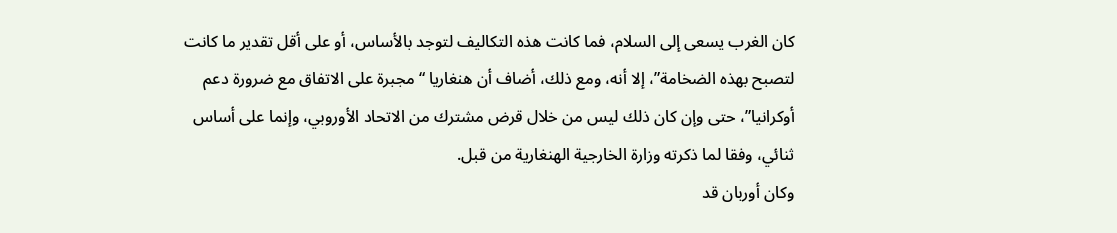كان الغرب يسعى إلى السلام، فما كانت هذه التكاليف لتوجد بالأساس، أو على أقل تقدير ما كانت لتصبح بهذه الضخامة”، إلا أنه، ومع ذلك، أضاف أن هنغاريا “مجبرة على الاتفاق مع ضرورة دعم أوكرانيا”، حتى وإن كان ذلك ليس من خلال قرض مشترك من الاتحاد الأوروبي، وإنما على أساس ثنائي، وفقا لما ذكرته وزارة الخارجية الهنغارية من قبل.
وكان أوربان قد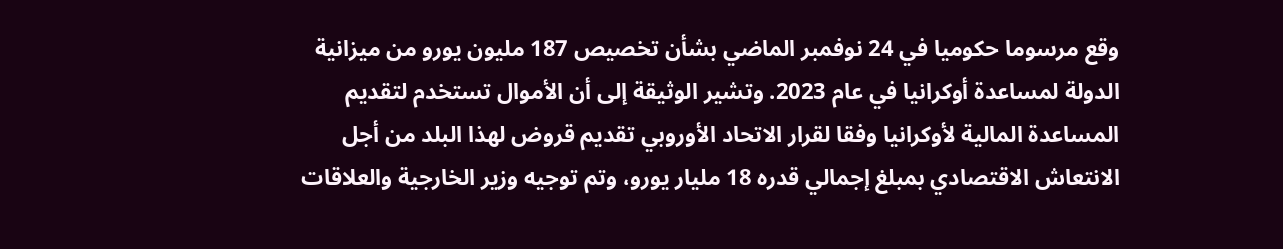وقع مرسوما حكوميا في 24 نوفمبر الماضي بشأن تخصيص 187 مليون يورو من ميزانية الدولة لمساعدة أوكرانيا في عام 2023. وتشير الوثيقة إلى أن الأموال تستخدم لتقديم المساعدة المالية لأوكرانيا وفقا لقرار الاتحاد الأوروبي تقديم قروض لهذا البلد من أجل الانتعاش الاقتصادي بمبلغ إجمالي قدره 18 مليار يورو، وتم توجيه وزير الخارجية والعلاقات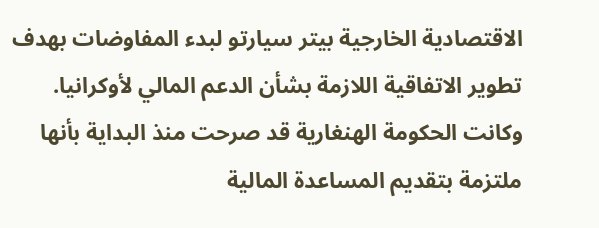الاقتصادية الخارجية بيتر سيارتو لبدء المفاوضات بهدف تطوير الاتفاقية اللازمة بشأن الدعم المالي لأوكرانيا.
وكانت الحكومة الهنغارية قد صرحت منذ البداية بأنها ملتزمة بتقديم المساعدة المالية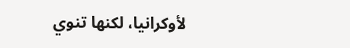لأوكرانيا، لكنها تنوي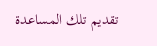تقديم تلك المساعدة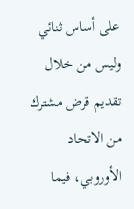على أساس ثنائي وليس من خلال تقديم قرض مشترك من الاتحاد الأوروبي، فيما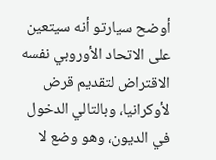أوضح سيارتو أنه سيتعين على الاتحاد الأوروبي نفسه الاقتراض لتقديم قرض لأوكرانيا، وبالتالي الدخول في الديون، وهو وضع لا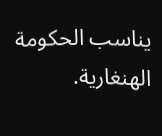يناسب الحكومة الهنغارية.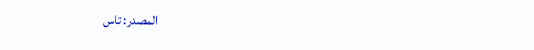المصدر: تاس